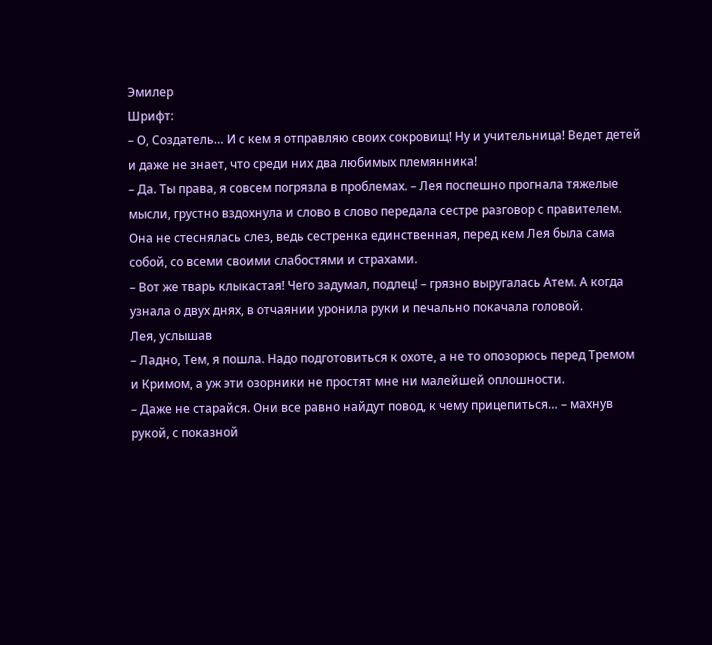Эмилер
Шрифт:
– О, Создатель… И с кем я отправляю своих сокровищ! Ну и учительница! Ведет детей и даже не знает, что среди них два любимых племянника!
– Да. Ты права, я совсем погрязла в проблемах. – Лея поспешно прогнала тяжелые мысли, грустно вздохнула и слово в слово передала сестре разговор с правителем. Она не стеснялась слез, ведь сестренка единственная, перед кем Лея была сама собой, со всеми своими слабостями и страхами.
– Вот же тварь клыкастая! Чего задумал, подлец! – грязно выругалась Атем. А когда узнала о двух днях, в отчаянии уронила руки и печально покачала головой.
Лея, услышав
– Ладно, Тем, я пошла. Надо подготовиться к охоте, а не то опозорюсь перед Тремом и Кримом, а уж эти озорники не простят мне ни малейшей оплошности.
– Даже не старайся. Они все равно найдут повод, к чему прицепиться… – махнув рукой, с показной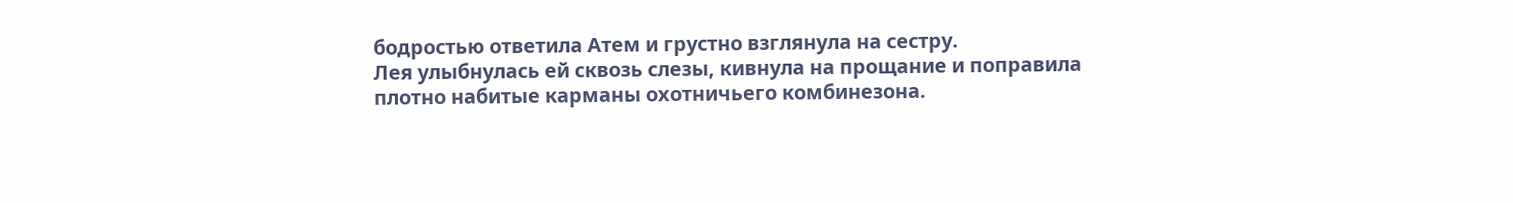бодростью ответила Атем и грустно взглянула на сестру.
Лея улыбнулась ей сквозь слезы, кивнула на прощание и поправила плотно набитые карманы охотничьего комбинезона.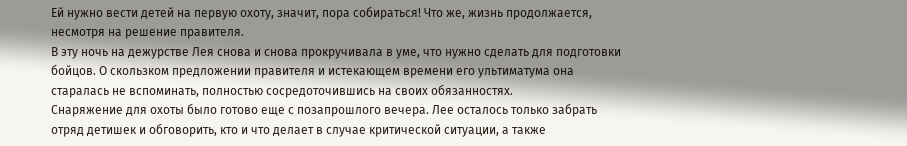Ей нужно вести детей на первую охоту, значит, пора собираться! Что же, жизнь продолжается, несмотря на решение правителя.
В эту ночь на дежурстве Лея снова и снова прокручивала в уме, что нужно сделать для подготовки бойцов. О скользком предложении правителя и истекающем времени его ультиматума она старалась не вспоминать, полностью сосредоточившись на своих обязанностях.
Снаряжение для охоты было готово еще с позапрошлого вечера. Лее осталось только забрать отряд детишек и обговорить, кто и что делает в случае критической ситуации, а также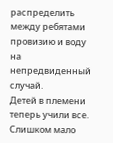распределить между ребятами провизию и воду на непредвиденный случай.
Детей в племени теперь учили все. Слишком мало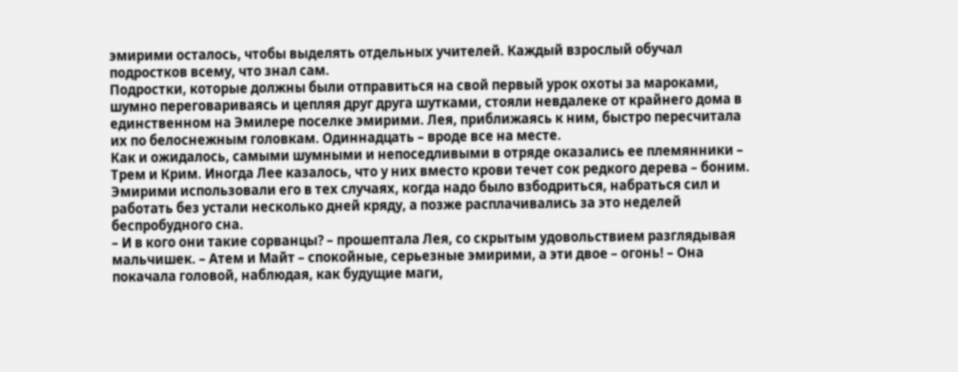эмирими осталось, чтобы выделять отдельных учителей. Каждый взрослый обучал подростков всему, что знал сам.
Подростки, которые должны были отправиться на свой первый урок охоты за мароками, шумно переговариваясь и цепляя друг друга шутками, стояли невдалеке от крайнего дома в единственном на Эмилере поселке эмирими. Лея, приближаясь к ним, быстро пересчитала их по белоснежным головкам. Одиннадцать – вроде все на месте.
Как и ожидалось, самыми шумными и непоседливыми в отряде оказались ее племянники – Трем и Крим. Иногда Лее казалось, что у них вместо крови течет сок редкого дерева – боним. Эмирими использовали его в тех случаях, когда надо было взбодриться, набраться сил и работать без устали несколько дней кряду, а позже расплачивались за это неделей беспробудного сна.
– И в кого они такие сорванцы? – прошептала Лея, со скрытым удовольствием разглядывая мальчишек. – Атем и Майт – спокойные, серьезные эмирими, а эти двое – огонь! – Она покачала головой, наблюдая, как будущие маги,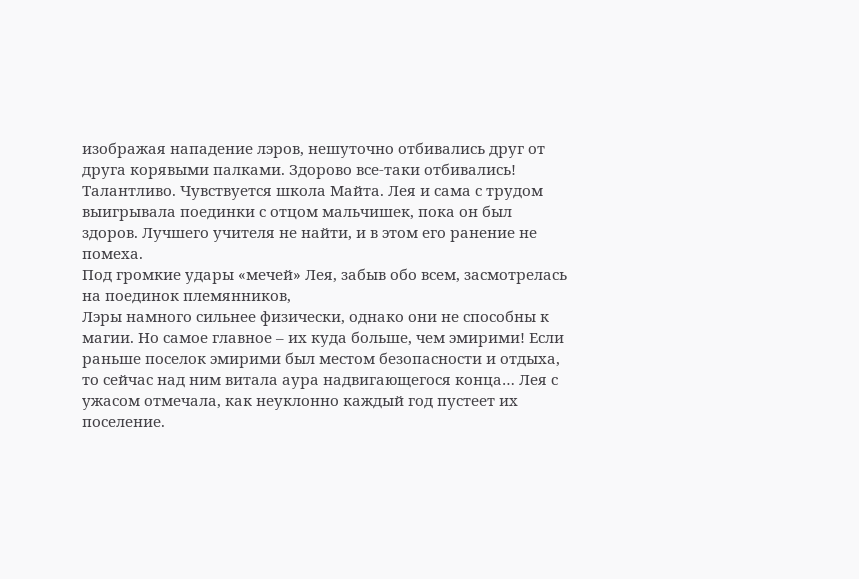изображая нападение лэров, нешуточно отбивались друг от друга корявыми палками. Здорово все-таки отбивались! Талантливо. Чувствуется школа Майта. Лея и сама с трудом выигрывала поединки с отцом мальчишек, пока он был здоров. Лучшего учителя не найти, и в этом его ранение не помеха.
Под громкие удары «мечей» Лея, забыв обо всем, засмотрелась на поединок племянников,
Лэры намного сильнее физически, однако они не способны к магии. Но самое главное – их куда больше, чем эмирими! Если раньше поселок эмирими был местом безопасности и отдыха, то сейчас над ним витала аура надвигающегося конца… Лея с ужасом отмечала, как неуклонно каждый год пустеет их поселение.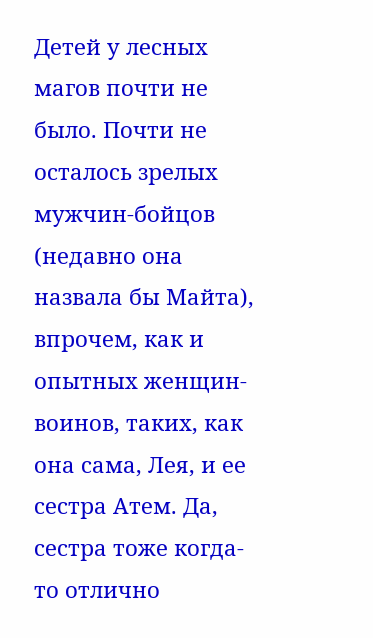Детей у лесных магов почти не было. Почти не осталось зрелых мужчин-бойцов (недавно она назвала бы Майта), впрочем, как и опытных женщин-воинов, таких, как она сама, Лея, и ее сестра Атем. Да, сестра тоже когда-то отлично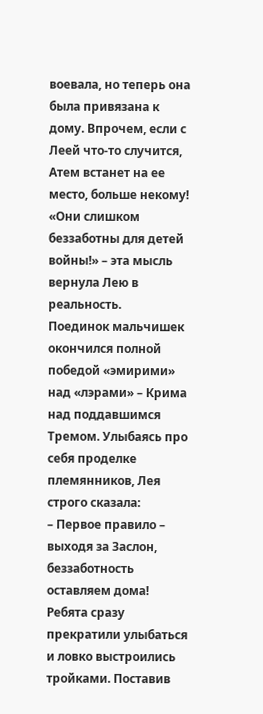воевала, но теперь она была привязана к дому. Впрочем, если с Леей что-то случится, Атем встанет на ее место, больше некому!
«Они слишком беззаботны для детей войны!» – эта мысль вернула Лею в реальность.
Поединок мальчишек окончился полной победой «эмирими» над «лэрами» – Крима над поддавшимся Тремом. Улыбаясь про себя проделке племянников, Лея строго сказала:
– Первое правило – выходя за Заслон, беззаботность оставляем дома!
Ребята сразу прекратили улыбаться и ловко выстроились тройками. Поставив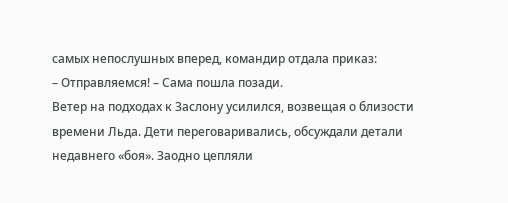самых непослушных вперед, командир отдала приказ:
– Отправляемся! – Сама пошла позади.
Ветер на подходах к Заслону усилился, возвещая о близости времени Льда. Дети переговаривались, обсуждали детали недавнего «боя». Заодно цепляли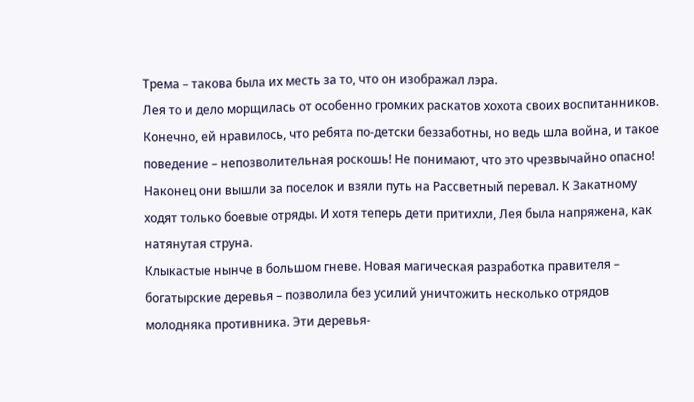Трема – такова была их месть за то, что он изображал лэра.
Лея то и дело морщилась от особенно громких раскатов хохота своих воспитанников. Конечно, ей нравилось, что ребята по-детски беззаботны, но ведь шла война, и такое поведение – непозволительная роскошь! Не понимают, что это чрезвычайно опасно!
Наконец они вышли за поселок и взяли путь на Рассветный перевал. К Закатному ходят только боевые отряды. И хотя теперь дети притихли, Лея была напряжена, как натянутая струна.
Клыкастые нынче в большом гневе. Новая магическая разработка правителя – богатырские деревья – позволила без усилий уничтожить несколько отрядов молодняка противника. Эти деревья-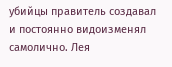убийцы правитель создавал и постоянно видоизменял самолично. Лея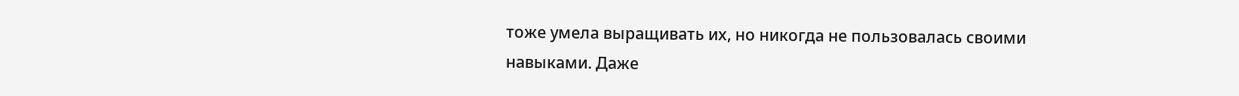тоже умела выращивать их, но никогда не пользовалась своими навыками. Даже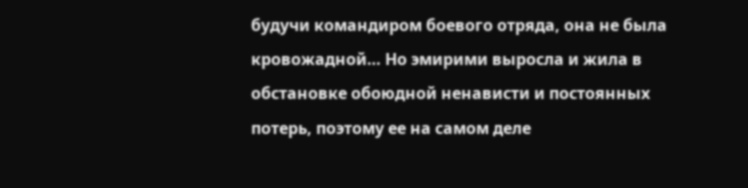будучи командиром боевого отряда, она не была кровожадной… Но эмирими выросла и жила в обстановке обоюдной ненависти и постоянных потерь, поэтому ее на самом деле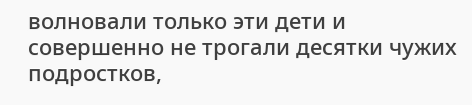волновали только эти дети и совершенно не трогали десятки чужих подростков,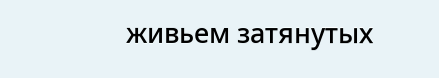живьем затянутых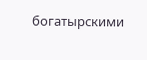богатырскими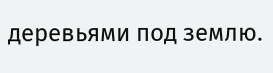деревьями под землю.